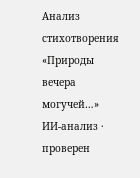Анализ стихотворения «Природы вечера могучей…»
ИИ-анализ · проверен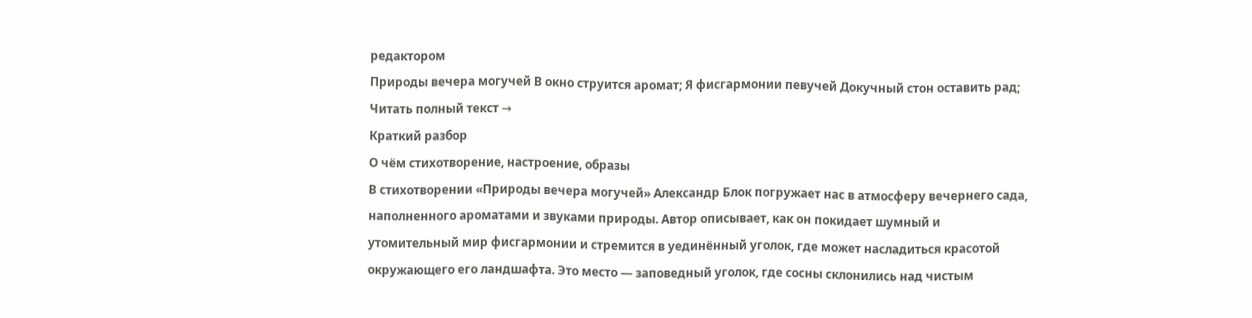редактором
Природы вечера могучей В окно струится аромат; Я фисгармонии певучей Докучный стон оставить рад;
Читать полный текст →
Краткий разбор
О чём стихотворение, настроение, образы
В стихотворении «Природы вечера могучей» Александр Блок погружает нас в атмосферу вечернего сада, наполненного ароматами и звуками природы. Автор описывает, как он покидает шумный и утомительный мир фисгармонии и стремится в уединённый уголок, где может насладиться красотой окружающего его ландшафта. Это место — заповедный уголок, где сосны склонились над чистым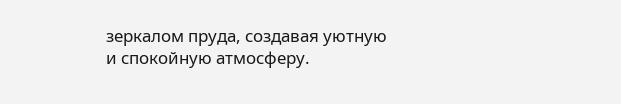зеркалом пруда, создавая уютную и спокойную атмосферу.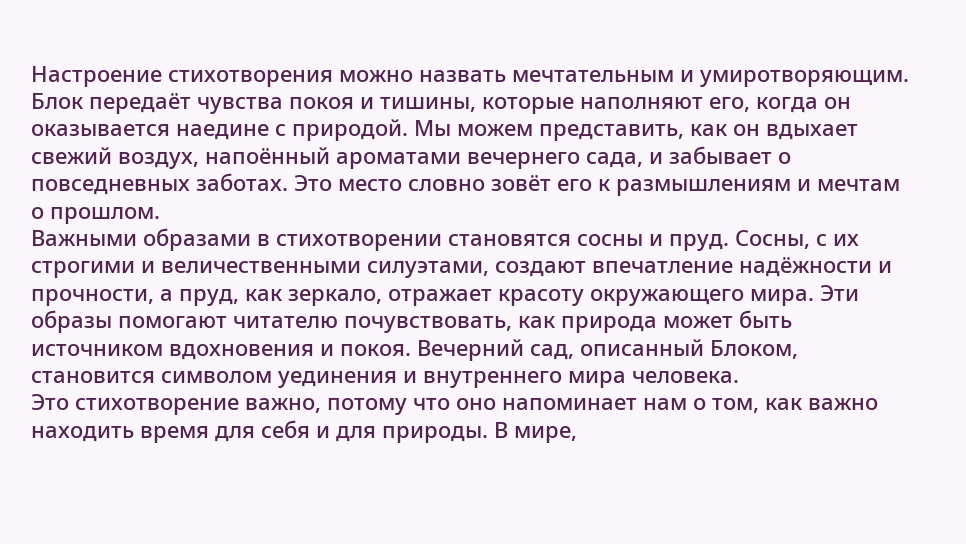Настроение стихотворения можно назвать мечтательным и умиротворяющим. Блок передаёт чувства покоя и тишины, которые наполняют его, когда он оказывается наедине с природой. Мы можем представить, как он вдыхает свежий воздух, напоённый ароматами вечернего сада, и забывает о повседневных заботах. Это место словно зовёт его к размышлениям и мечтам о прошлом.
Важными образами в стихотворении становятся сосны и пруд. Сосны, с их строгими и величественными силуэтами, создают впечатление надёжности и прочности, а пруд, как зеркало, отражает красоту окружающего мира. Эти образы помогают читателю почувствовать, как природа может быть источником вдохновения и покоя. Вечерний сад, описанный Блоком, становится символом уединения и внутреннего мира человека.
Это стихотворение важно, потому что оно напоминает нам о том, как важно находить время для себя и для природы. В мире,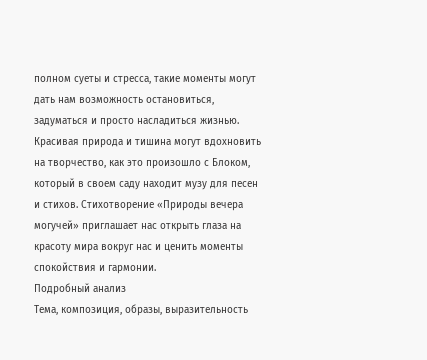полном суеты и стресса, такие моменты могут дать нам возможность остановиться, задуматься и просто насладиться жизнью. Красивая природа и тишина могут вдохновить на творчество, как это произошло с Блоком, который в своем саду находит музу для песен и стихов. Стихотворение «Природы вечера могучей» приглашает нас открыть глаза на красоту мира вокруг нас и ценить моменты спокойствия и гармонии.
Подробный анализ
Тема, композиция, образы, выразительность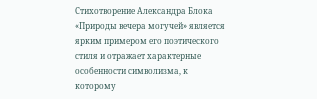Стихотворение Александра Блока «Природы вечера могучей» является ярким примером его поэтического стиля и отражает характерные особенности символизма, к которому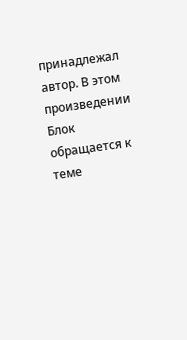принадлежал автор. В этом произведении Блок обращается к теме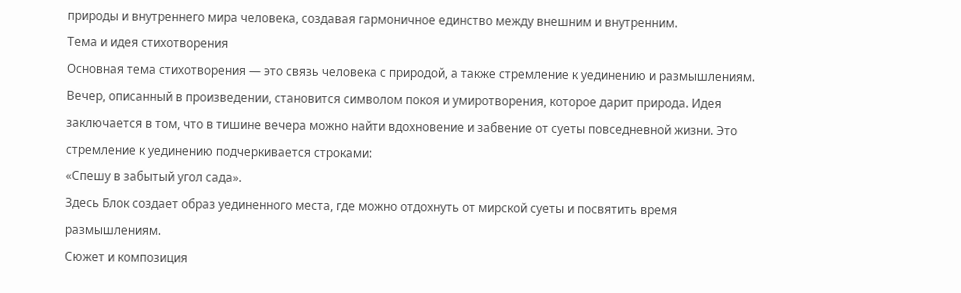природы и внутреннего мира человека, создавая гармоничное единство между внешним и внутренним.
Тема и идея стихотворения
Основная тема стихотворения — это связь человека с природой, а также стремление к уединению и размышлениям. Вечер, описанный в произведении, становится символом покоя и умиротворения, которое дарит природа. Идея заключается в том, что в тишине вечера можно найти вдохновение и забвение от суеты повседневной жизни. Это стремление к уединению подчеркивается строками:
«Спешу в забытый угол сада».
Здесь Блок создает образ уединенного места, где можно отдохнуть от мирской суеты и посвятить время размышлениям.
Сюжет и композиция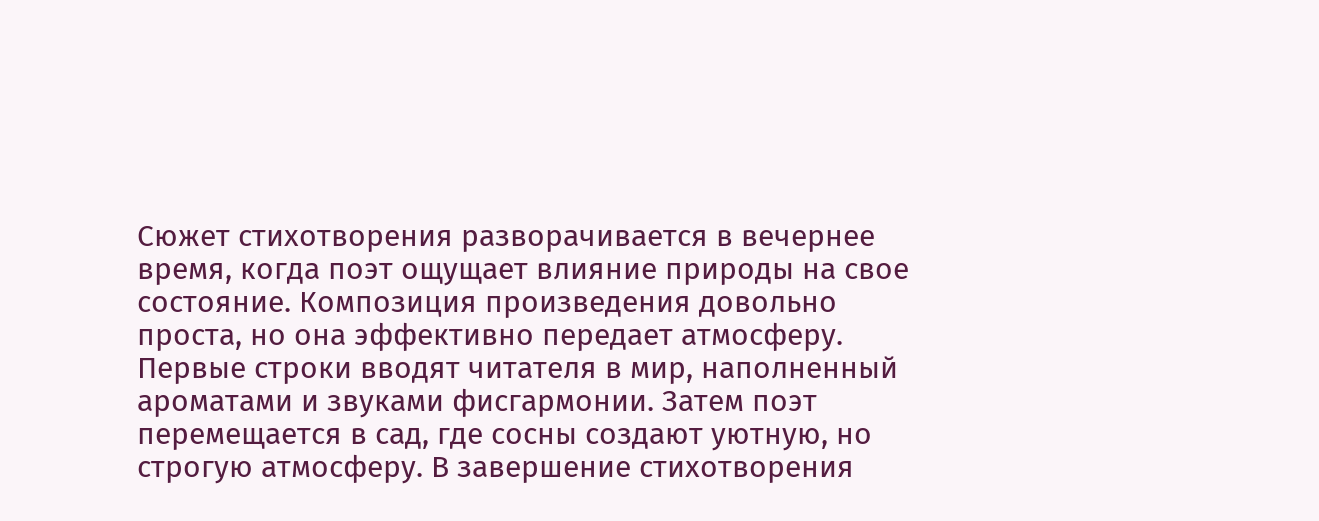Сюжет стихотворения разворачивается в вечернее время, когда поэт ощущает влияние природы на свое состояние. Композиция произведения довольно проста, но она эффективно передает атмосферу. Первые строки вводят читателя в мир, наполненный ароматами и звуками фисгармонии. Затем поэт перемещается в сад, где сосны создают уютную, но строгую атмосферу. В завершение стихотворения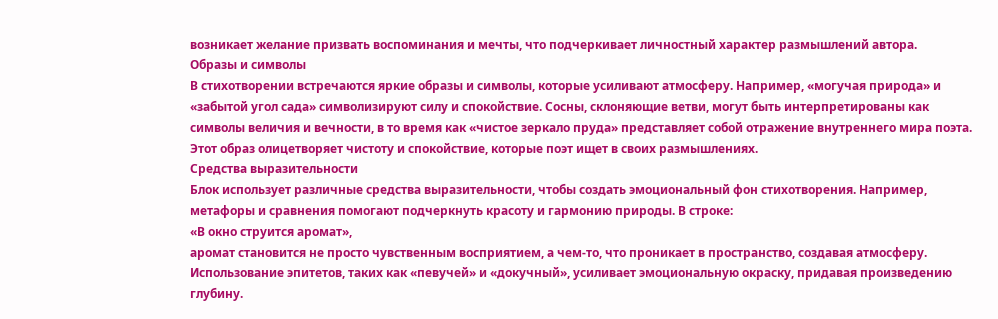возникает желание призвать воспоминания и мечты, что подчеркивает личностный характер размышлений автора.
Образы и символы
В стихотворении встречаются яркие образы и символы, которые усиливают атмосферу. Например, «могучая природа» и «забытой угол сада» символизируют силу и спокойствие. Сосны, склоняющие ветви, могут быть интерпретированы как символы величия и вечности, в то время как «чистое зеркало пруда» представляет собой отражение внутреннего мира поэта. Этот образ олицетворяет чистоту и спокойствие, которые поэт ищет в своих размышлениях.
Средства выразительности
Блок использует различные средства выразительности, чтобы создать эмоциональный фон стихотворения. Например, метафоры и сравнения помогают подчеркнуть красоту и гармонию природы. В строке:
«В окно струится аромат»,
аромат становится не просто чувственным восприятием, а чем-то, что проникает в пространство, создавая атмосферу. Использование эпитетов, таких как «певучей» и «докучный», усиливает эмоциональную окраску, придавая произведению глубину.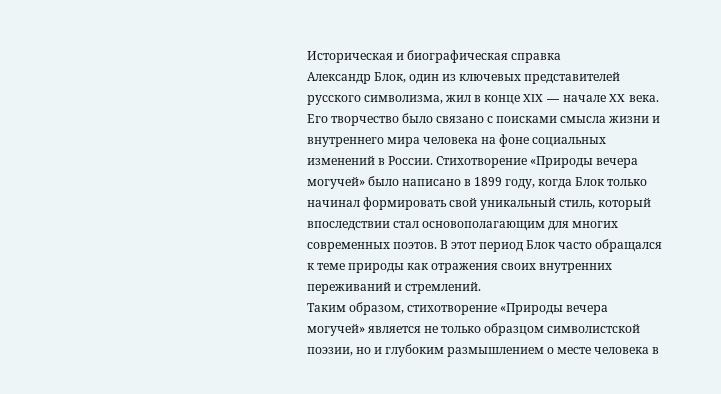Историческая и биографическая справка
Александр Блок, один из ключевых представителей русского символизма, жил в конце XIX — начале XX века. Его творчество было связано с поисками смысла жизни и внутреннего мира человека на фоне социальных изменений в России. Стихотворение «Природы вечера могучей» было написано в 1899 году, когда Блок только начинал формировать свой уникальный стиль, который впоследствии стал основополагающим для многих современных поэтов. В этот период Блок часто обращался к теме природы как отражения своих внутренних переживаний и стремлений.
Таким образом, стихотворение «Природы вечера могучей» является не только образцом символистской поэзии, но и глубоким размышлением о месте человека в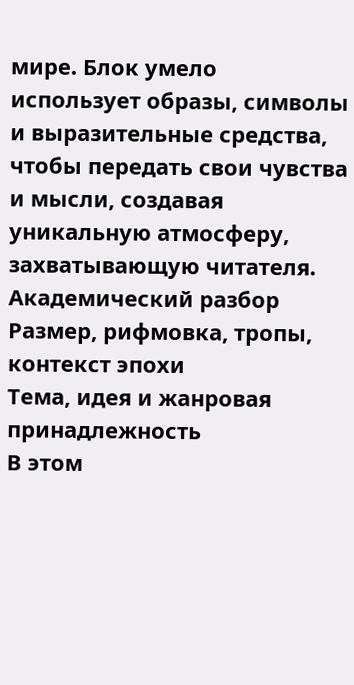мире. Блок умело использует образы, символы и выразительные средства, чтобы передать свои чувства и мысли, создавая уникальную атмосферу, захватывающую читателя.
Академический разбор
Размер, рифмовка, тропы, контекст эпохи
Тема, идея и жанровая принадлежность
В этом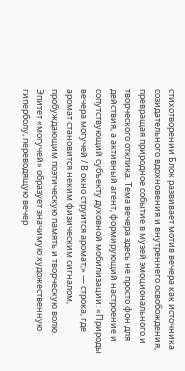стихотворении Блок развивает мотив вечера как источника созидательного вдохновения и внутреннего освобождения, превращая природное событие в музей эмоционального и творческого отклика. Тема вечера здесь не просто фон для действия, а активный агент, формирующий настроение и сопутствующий субъекту духовной мобилизации: «Природы вечера могучей / В окно струится аромат;» — строка, где аромат становится неким физическим сигналом, пробуждающим поэтическую память и творческую волю. Эпитет «могучей» образует значимую художественную гиперболу, переводящую вечер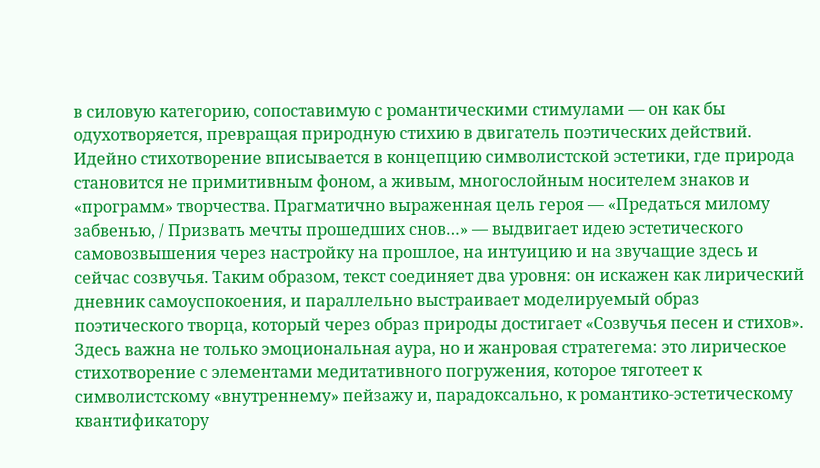в силовую категорию, сопоставимую с романтическими стимулами — он как бы одухотворяется, превращая природную стихию в двигатель поэтических действий.
Идейно стихотворение вписывается в концепцию символистской эстетики, где природа становится не примитивным фоном, а живым, многослойным носителем знаков и «программ» творчества. Прагматично выраженная цель героя — «Предаться милому забвенью, / Призвать мечты прошедших снов…» — выдвигает идею эстетического самовозвышения через настройку на прошлое, на интуицию и на звучащие здесь и сейчас созвучья. Таким образом, текст соединяет два уровня: он искажен как лирический дневник самоуспокоения, и параллельно выстраивает моделируемый образ поэтического творца, который через образ природы достигает «Созвучья песен и стихов». Здесь важна не только эмоциональная аура, но и жанровая стратегема: это лирическое стихотворение с элементами медитативного погружения, которое тяготеет к символистскому «внутреннему» пейзажу и, парадоксально, к романтико-эстетическому квантификатору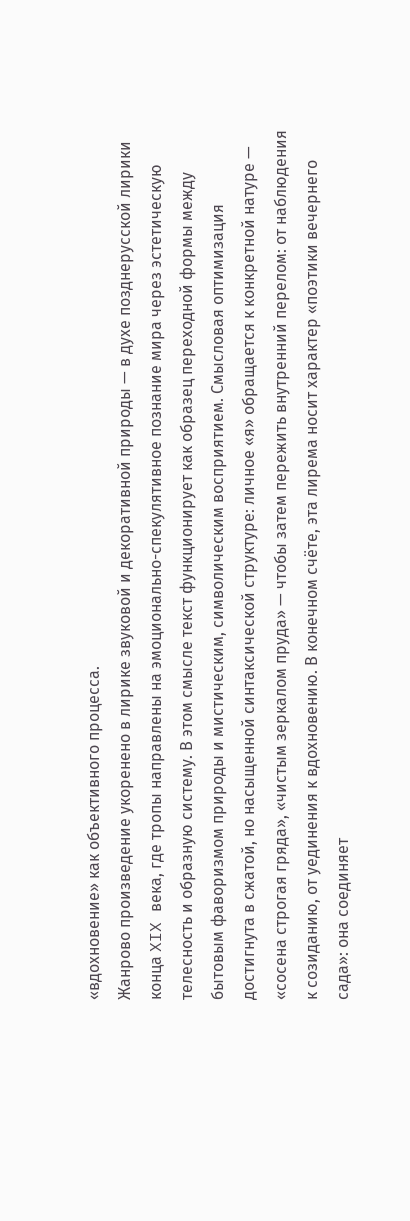«вдохновение» как объективного процесса.
Жанрово произведение укоренено в лирике звуковой и декоративной природы — в духе позднерусской лирики конца XIX века, где тропы направлены на эмоционально-спекулятивное познание мира через эстетическую телесность и образную систему. В этом смысле текст функционирует как образец переходной формы между бытовым фаворизмом природы и мистическим, символическим восприятием. Смысловая оптимизация достигнута в сжатой, но насыщенной синтаксической структуре: личное «я» обращается к конкретной натуре — «сосенa строгая гряда», «чистым зеркалом пруда» — чтобы затем пережить внутренний перелом: от наблюдения к созиданию, от уединения к вдохновению. В конечном счёте, эта лирема носит характер «поэтики вечернего сада»: она соединяет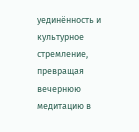уединённость и культурное стремление, превращая вечернюю медитацию в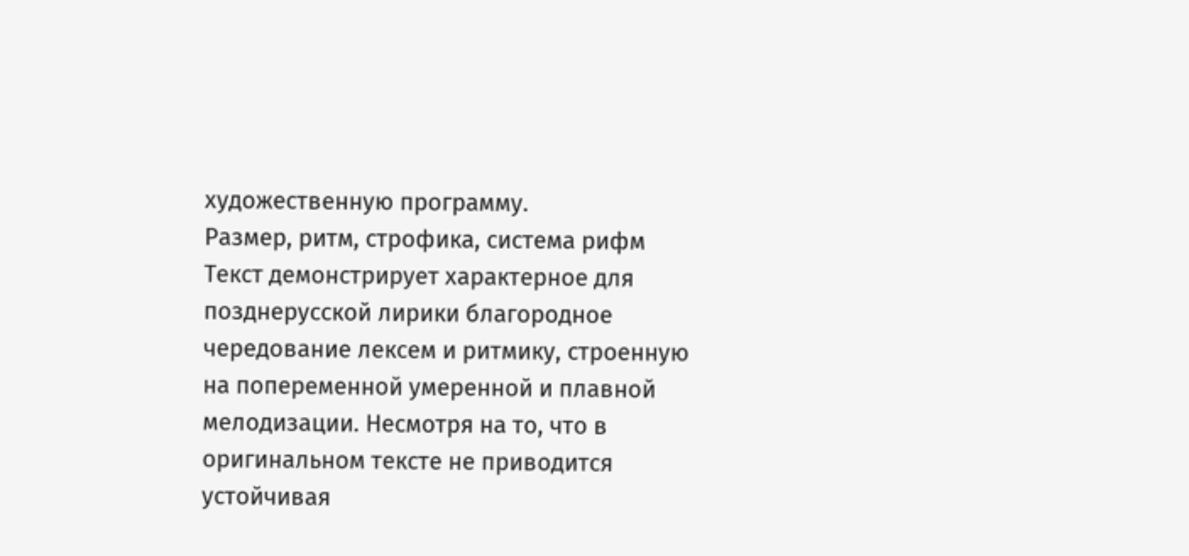художественную программу.
Размер, ритм, строфика, система рифм
Текст демонстрирует характерное для позднерусской лирики благородное чередование лексем и ритмику, строенную на попеременной умеренной и плавной мелодизации. Несмотря на то, что в оригинальном тексте не приводится устойчивая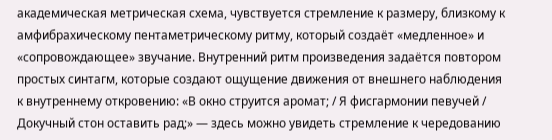академическая метрическая схема, чувствуется стремление к размеру, близкому к амфибрахическому пентаметрическому ритму, который создаёт «медленное» и «сопровождающее» звучание. Внутренний ритм произведения задаётся повтором простых синтагм, которые создают ощущение движения от внешнего наблюдения к внутреннему откровению: «В окно струится аромат; / Я фисгармонии певучей / Докучный стон оставить рад;» — здесь можно увидеть стремление к чередованию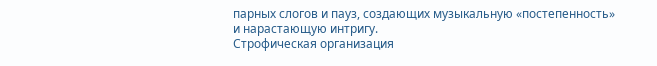парных слогов и пауз, создающих музыкальную «постепенность» и нарастающую интригу.
Строфическая организация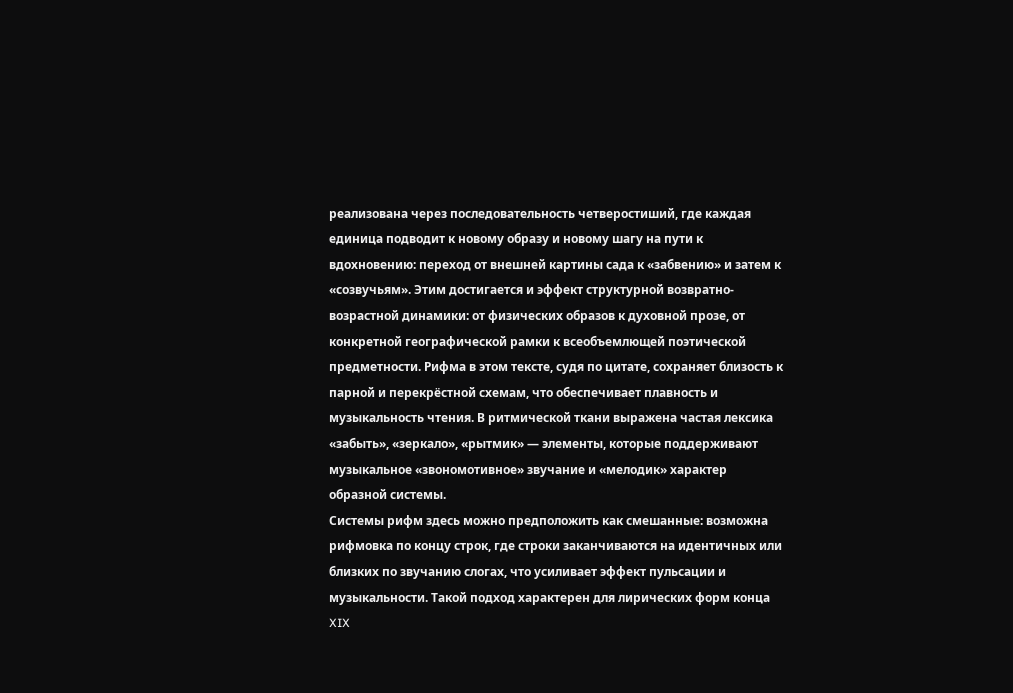реализована через последовательность четверостиший, где каждая единица подводит к новому образу и новому шагу на пути к вдохновению: переход от внешней картины сада к «забвению» и затем к «созвучьям». Этим достигается и эффект структурной возвратно-возрастной динамики: от физических образов к духовной прозе, от конкретной географической рамки к всеобъемлющей поэтической предметности. Рифма в этом тексте, судя по цитате, сохраняет близость к парной и перекрёстной схемам, что обеспечивает плавность и музыкальность чтения. В ритмической ткани выражена частая лексика «забыть», «зеркало», «рытмик» — элементы, которые поддерживают музыкальное «звономотивное» звучание и «мелодик» характер образной системы.
Системы рифм здесь можно предположить как смешанные: возможна рифмовка по концу строк, где строки заканчиваются на идентичных или близких по звучанию слогах, что усиливает эффект пульсации и музыкальности. Такой подход характерен для лирических форм конца XIX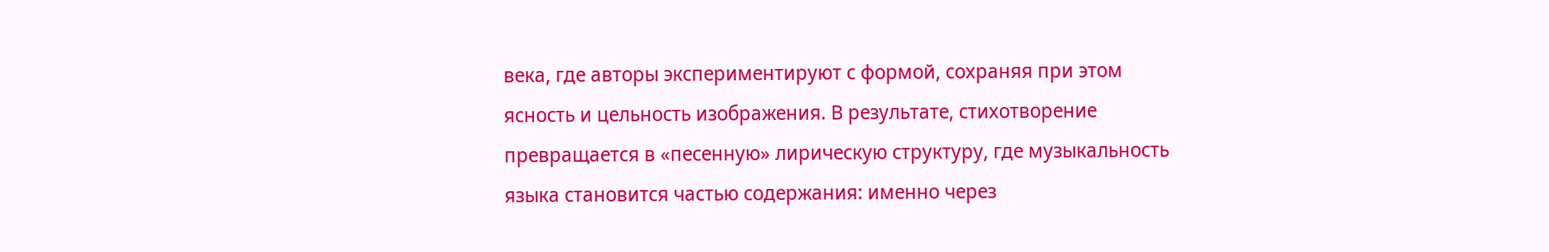века, где авторы экспериментируют с формой, сохраняя при этом ясность и цельность изображения. В результате, стихотворение превращается в «песенную» лирическую структуру, где музыкальность языка становится частью содержания: именно через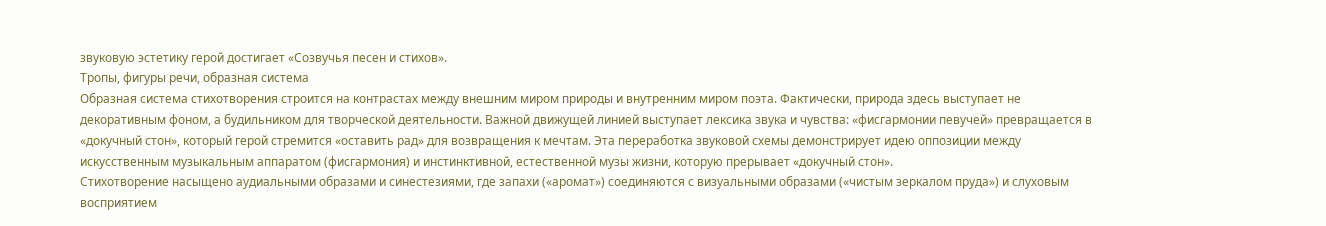звуковую эстетику герой достигает «Созвучья песен и стихов».
Тропы, фигуры речи, образная система
Образная система стихотворения строится на контрастах между внешним миром природы и внутренним миром поэта. Фактически, природа здесь выступает не декоративным фоном, а будильником для творческой деятельности. Важной движущей линией выступает лексика звука и чувства: «фисгармонии певучей» превращается в «докучный стон», который герой стремится «оставить рад» для возвращения к мечтам. Эта переработка звуковой схемы демонстрирует идею оппозиции между искусственным музыкальным аппаратом (фисгармония) и инстинктивной, естественной музы жизни, которую прерывает «докучный стон».
Стихотворение насыщено аудиальными образами и синестезиями, где запахи («аромат») соединяются с визуальными образами («чистым зеркалом пруда») и слуховым восприятием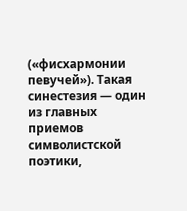(«фисхармонии певучей»). Такая синестезия — один из главных приемов символистской поэтики,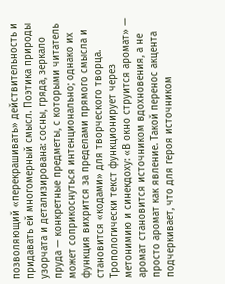позволяющий «перекрашивать» действительность и придавать ей многомерный смысл. Поэтика природы узорчата и детализирована: сосны, гряда, зеркало пруда — конкретные предметы, с которыми читатель может соприкоснуться интенционально; однако их функция вихрится за пределами прямого смысла и становится «кодами» для творческого творца.
Тропологически текст функционирует через метонимию и синекдоху: «В окно струится аромат» — аромат становится источником вдохновения, а не просто аромат как явление. Такой перенос акцента подчеркивает, что для героя источником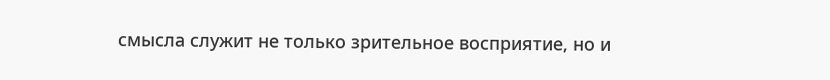смысла служит не только зрительное восприятие, но и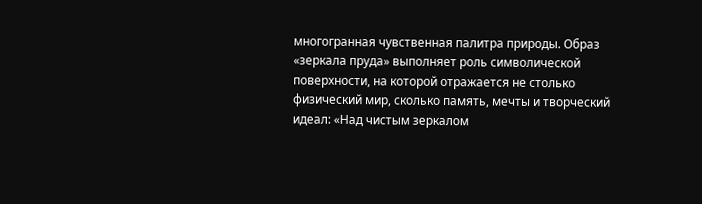многогранная чувственная палитра природы. Образ «зеркала пруда» выполняет роль символической поверхности, на которой отражается не столько физический мир, сколько память, мечты и творческий идеал: «Над чистым зеркалом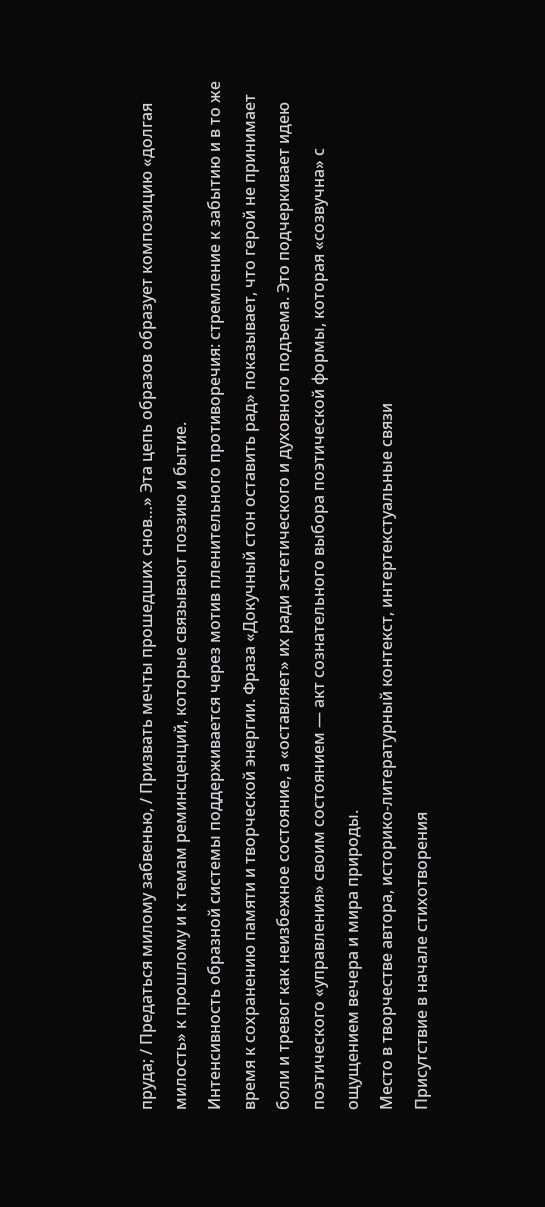пруда; / Предаться милому забвенью, / Призвать мечты прошедших снов…» Эта цепь образов образует композицию «долгая милость» к прошлому и к темам реминсценций, которые связывают поэзию и бытие.
Интенсивность образной системы поддерживается через мотив пленительного противоречия: стремление к забытию и в то же время к сохранению памяти и творческой энергии. Фраза «Докучный стон оставить рад» показывает, что герой не принимает боли и тревог как неизбежное состояние, а «оставляет» их ради эстетического и духовного подъема. Это подчеркивает идею поэтического «управления» своим состоянием — акт сознательного выбора поэтической формы, которая «созвучна» с ощущением вечера и мира природы.
Место в творчестве автора, историко-литературный контекст, интертекстуальные связи
Присутствие в начале стихотворения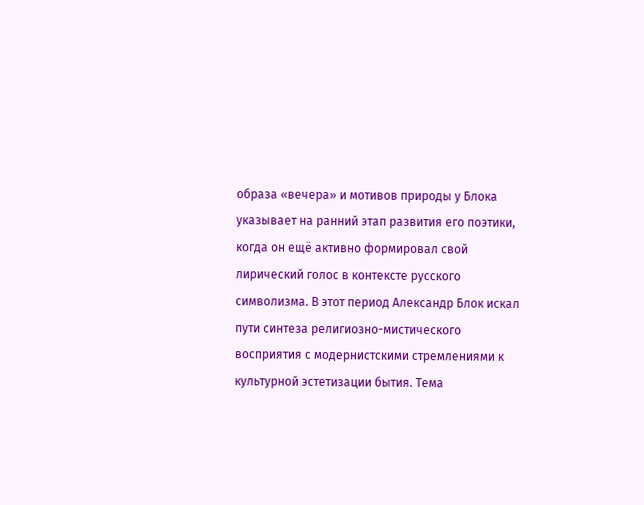образа «вечера» и мотивов природы у Блока указывает на ранний этап развития его поэтики, когда он ещё активно формировал свой лирический голос в контексте русского символизма. В этот период Александр Блок искал пути синтеза религиозно-мистического восприятия с модернистскими стремлениями к культурной эстетизации бытия. Тема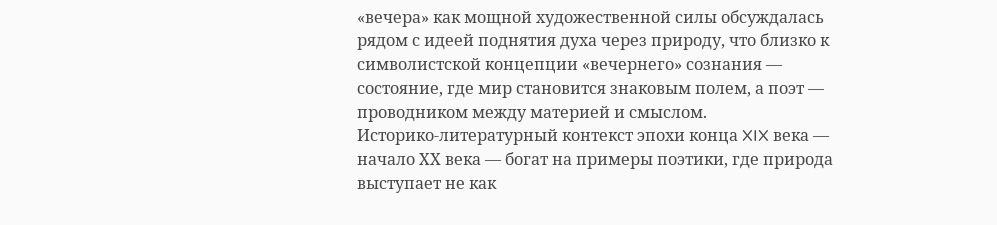«вечера» как мощной художественной силы обсуждалась рядом с идеей поднятия духа через природу, что близко к символистской концепции «вечернего» сознания — состояние, где мир становится знаковым полем, а поэт — проводником между материей и смыслом.
Историко-литературный контекст эпохи конца XIX века — начало ХХ века — богат на примеры поэтики, где природа выступает не как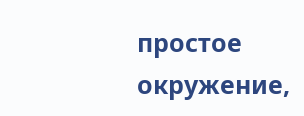простое окружение,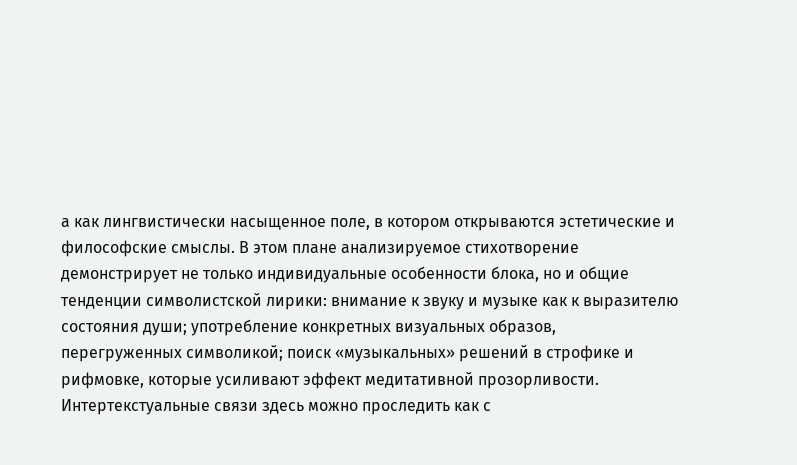а как лингвистически насыщенное поле, в котором открываются эстетические и философские смыслы. В этом плане анализируемое стихотворение демонстрирует не только индивидуальные особенности блока, но и общие тенденции символистской лирики: внимание к звуку и музыке как к выразителю состояния души; употребление конкретных визуальных образов, перегруженных символикой; поиск «музыкальных» решений в строфике и рифмовке, которые усиливают эффект медитативной прозорливости.
Интертекстуальные связи здесь можно проследить как с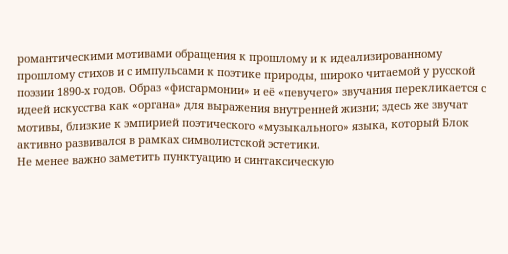романтическими мотивами обращения к прошлому и к идеализированному прошлому стихов и с импульсами к поэтике природы, широко читаемой у русской поэзии 1890-х годов. Образ «фисгармонии» и её «певучего» звучания перекликается с идеей искусства как «органа» для выражения внутренней жизни; здесь же звучат мотивы, близкие к эмпирией поэтического «музыкального» языка, который Блок активно развивался в рамках символистской эстетики.
Не менее важно заметить пунктуацию и синтаксическую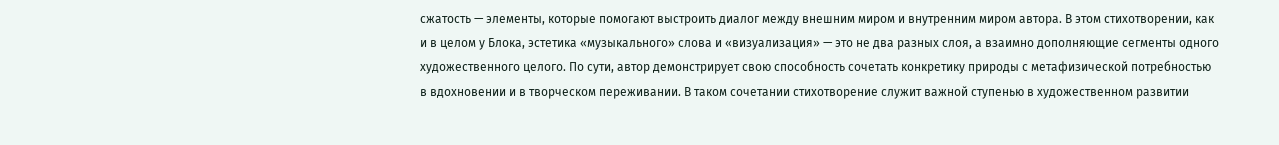сжатость — элементы, которые помогают выстроить диалог между внешним миром и внутренним миром автора. В этом стихотворении, как и в целом у Блока, эстетика «музыкального» слова и «визуализация» — это не два разных слоя, а взаимно дополняющие сегменты одного художественного целого. По сути, автор демонстрирует свою способность сочетать конкретику природы с метафизической потребностью в вдохновении и в творческом переживании. В таком сочетании стихотворение служит важной ступенью в художественном развитии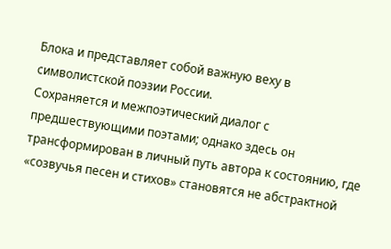Блока и представляет собой важную веху в символистской поэзии России.
Сохраняется и межпоэтический диалог с предшествующими поэтами; однако здесь он трансформирован в личный путь автора к состоянию, где «созвучья песен и стихов» становятся не абстрактной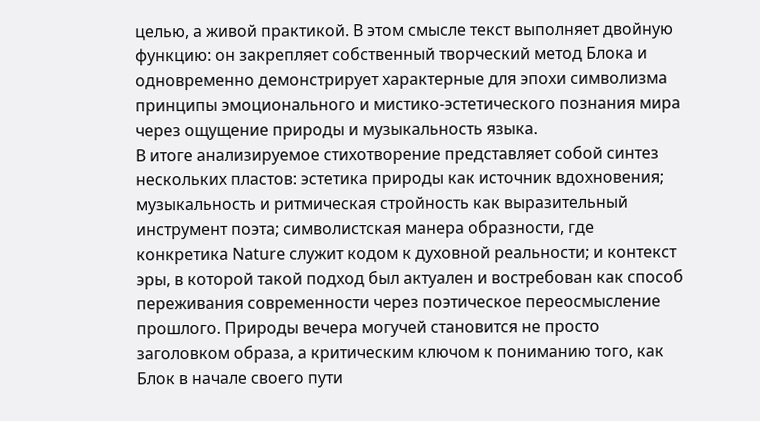целью, а живой практикой. В этом смысле текст выполняет двойную функцию: он закрепляет собственный творческий метод Блока и одновременно демонстрирует характерные для эпохи символизма принципы эмоционального и мистико-эстетического познания мира через ощущение природы и музыкальность языка.
В итоге анализируемое стихотворение представляет собой синтез нескольких пластов: эстетика природы как источник вдохновения; музыкальность и ритмическая стройность как выразительный инструмент поэта; символистская манера образности, где конкретика Nature служит кодом к духовной реальности; и контекст эры, в которой такой подход был актуален и востребован как способ переживания современности через поэтическое переосмысление прошлого. Природы вечера могучей становится не просто заголовком образа, а критическим ключом к пониманию того, как Блок в начале своего пути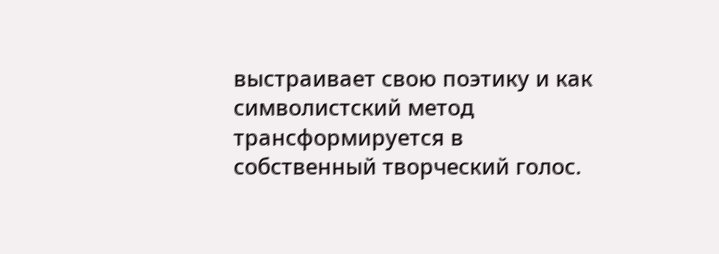выстраивает свою поэтику и как символистский метод трансформируется в собственный творческий голос.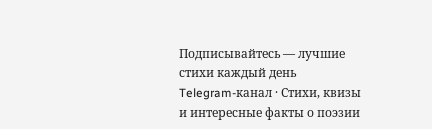Подписывайтесь — лучшие стихи каждый день
Telegram-канал · Стихи, квизы и интересные факты о поэзии